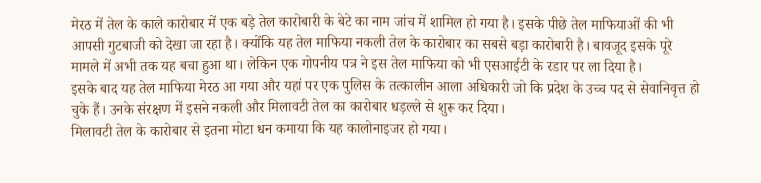मेरठ में तेल के काले कारोबार में एक बड़े तेल कारोबारी के बेटे का नाम जांच में शामिल हो गया है। इसके पीछे तेल माफियाओं की भी आपसी गुटबाजी को देखा जा रहा है। क्योंकि यह तेल माफिया नकली तेल के कारोबार का सबसे बड़ा कारोबारी है। बावजूद इसके पूरे मामले में अभी तक यह बचा हुआ था। लेकिन एक गोपनीय पत्र ने इस तेल माफिया को भी एसआईटी के रडार पर ला दिया है।
इसके बाद यह तेल माफिया मेरठ आ गया और यहां पर एक पुलिस के तत्कालीन आला अधिकारी जो कि प्रदेश के उच्च पद से सेवानिवृत्त हो चुके हैं। उनके संरक्षण में इसने नकली और मिलावटी तेल का कारोबार धड़ल्ले से शुरू कर दिया।
मिलावटी तेल के कारोबार से इतना मोटा धन कमाया कि यह कालोनाइजर हो गया।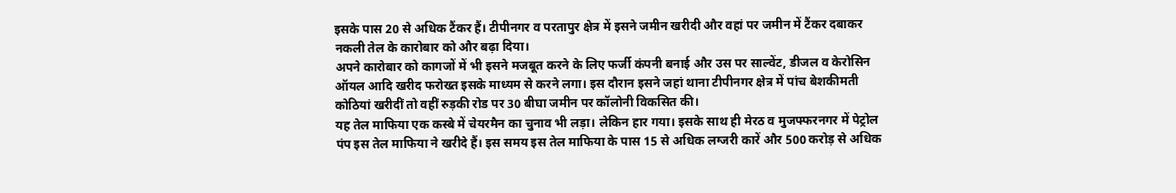इसके पास 20 से अधिक टैंकर हैं। टीपीनगर व परतापुर क्षेत्र में इसने जमीन खरीदी और वहां पर जमीन में टैंकर दबाकर नकली तेल के कारोबार को और बढ़ा दिया।
अपने कारोबार को कागजों में भी इसने मजबूत करने के लिए फर्जी कंपनी बनाई और उस पर साल्वेंट, डीजल व केरोसिन ऑयल आदि खरीद फरोख्त इसके माध्यम से करने लगा। इस दौरान इसने जहां थाना टीपीनगर क्षेत्र में पांच बेशकीमती कोठियां खरीदीं तो वहीं रुड़की रोड पर 30 बीघा जमीन पर कॉलोनी विकसित की।
यह तेल माफिया एक कस्बे में चेयरमैन का चुनाव भी लड़ा। लेकिन हार गया। इसके साथ ही मेरठ व मुजफ्फरनगर में पेट्रोल पंप इस तेल माफिया ने खरीदे हैं। इस समय इस तेल माफिया के पास 15 से अधिक लग्जरी कारें और 500 करोड़ से अधिक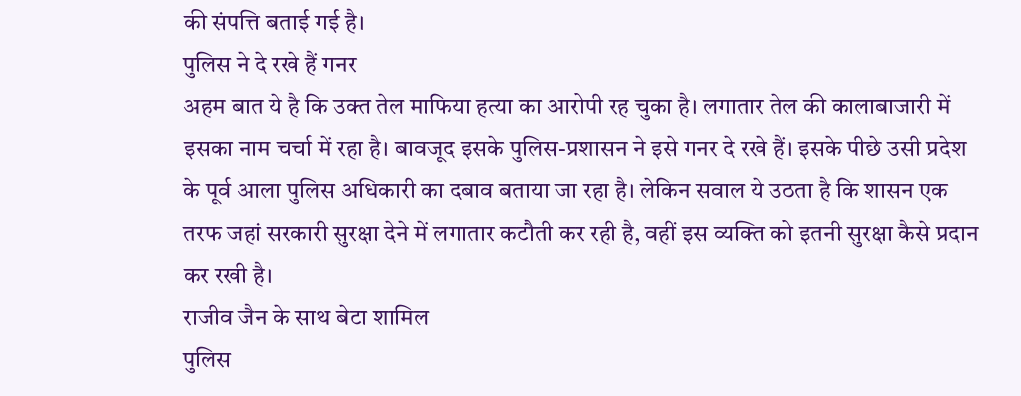की संपत्ति बताई गई है।
पुलिस ने दे रखे हैं गनर
अहम बात ये है कि उक्त तेल माफिया हत्या का आरोपी रह चुका है। लगातार तेल की कालाबाजारी में इसका नाम चर्चा में रहा है। बावजूद इसके पुलिस-प्रशासन ने इसे गनर दे रखे हैं। इसके पीछे उसी प्रदेश के पूर्व आला पुलिस अधिकारी का दबाव बताया जा रहा है। लेकिन सवाल ये उठता है कि शासन एक तरफ जहां सरकारी सुरक्षा देने में लगातार कटौती कर रही है, वहीं इस व्यक्ति को इतनी सुरक्षा कैसे प्रदान कर रखी है।
राजीव जैन के साथ बेटा शामिल
पुलिस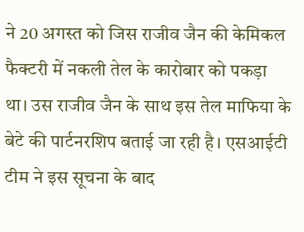ने 20 अगस्त को जिस राजीव जैन की केमिकल फैक्टरी में नकली तेल के कारोबार को पकड़ा था। उस राजीव जैन के साथ इस तेल माफिया के बेटे की पार्टनरशिप बताई जा रही है। एसआईटी टीम ने इस सूचना के बाद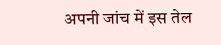अपनी जांच में इस तेल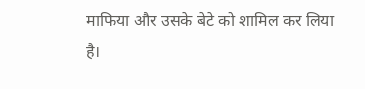माफिया और उसके बेटे को शामिल कर लिया है।